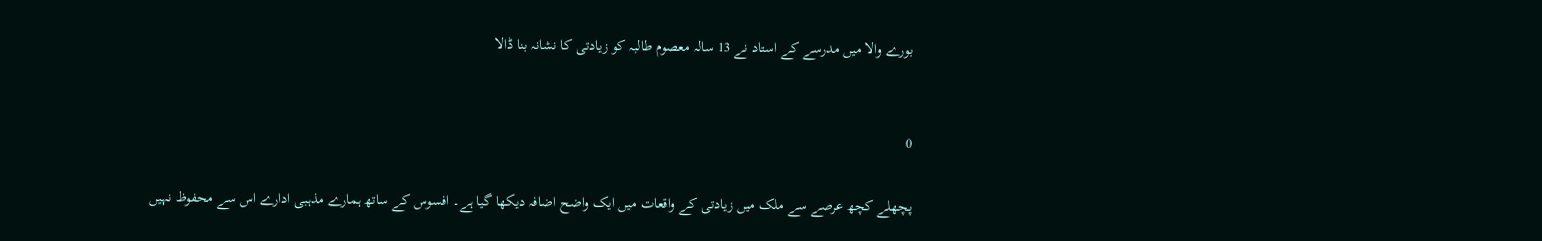بورے والا میں مدرسے کے استاد نے 13 سالہ معصوم طالبہ کو زیادتی کا نشانہ بنا ڈالا


0

پچھلے کچھ عرصے سے ملک میں زیادتی کے واقعات میں ایک واضح اضافہ دیکھا گیا ہے۔ افسوس کے ساتھ ہمارے مذہبی ادارے اس سے محفوظ نہیں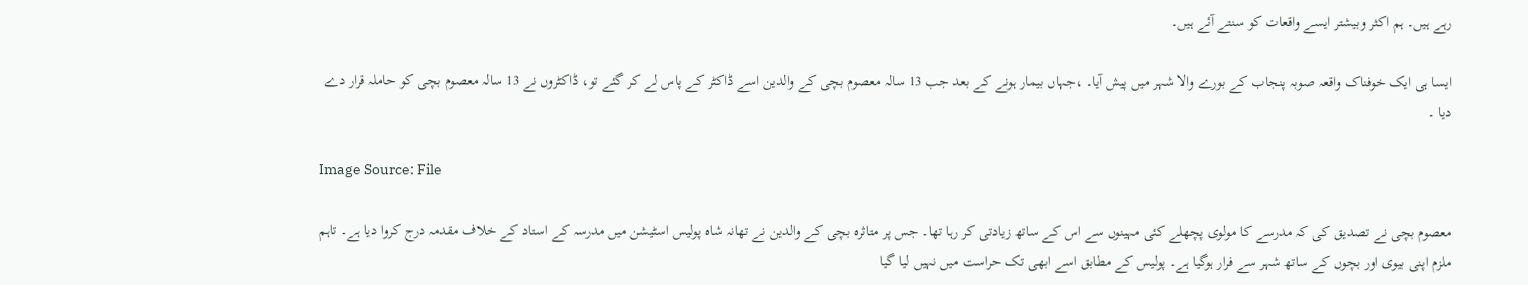رہے ہیں۔ ہم اکثر وبیشتر ایسے واقعات کو سنتے آئے ہیں۔

ایسا ہی ایک خوفناک واقعہ صوبہ پنجاب کے بورے والا شہر میں پیش آیا۔ ،جہاں بیمار ہونے کے بعد جب 13 سالہ معصوم بچی کے والدین اسے ڈاکٹر کے پاس لے کر گئے تو، ڈاکٹروں نے 13 سالہ معصوم بچی کو حاملہ قرار دے دیا ۔

Image Source: File

معصوم بچی نے تصدیق کی کہ مدرسے کا مولوی پچھلے کئی مہینوں سے اس کے ساتھ زیادتی کر رہا تھا۔ جس پر متاثرہ بچی کے والدین نے تھانہ شاہ پولیس اسٹیشن میں مدرسہ کے استاد کے خلاف مقدمہ درج کروا دیا ہے۔ تاہم ملزم اپنی بیوی اور بچوں کے ساتھ شہر سے فرار ہوگیا ہے۔ پولیس کے مطابق اسے ابھی تک حراست میں نہیں لیا گیا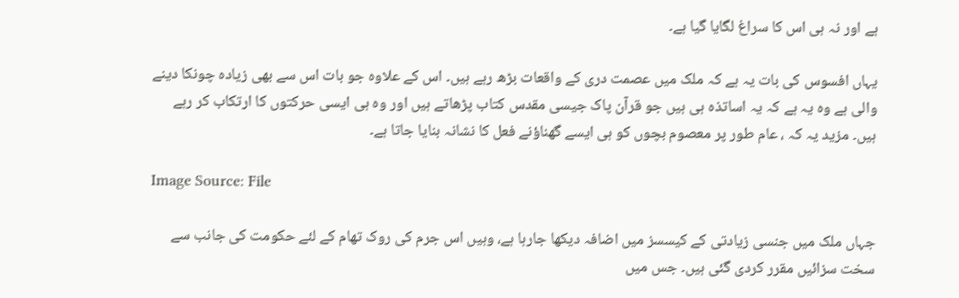ہے اور نہ ہی اس کا سراغ لگایا گیا ہے۔

یہاں افسوس کی بات یہ ہے کہ ملک میں عصمت دری کے واقعات بڑھ رہے ہیں۔ اس کے علاوہ جو بات اس سے بھی زیادہ چونکا دینے والی ہے وہ یہ ہے کہ یہ اساتذہ ہی ہیں جو قرآن پاک جیسی مقدس کتاب پڑھاتے ہیں اور وہ ہی ایسی حرکتوں کا ارتکاب کر رہے ہیں۔ مزید یہ کہ ، عام طور پر معصوم بچوں کو ہی ایسے گھناؤنے فعل کا نشانہ بنایا جاتا ہے۔

Image Source: File

جہاں ملک میں جنسی زیادتی کے کیسسز میں اضافہ دیکھا جارہا ہے، وہیں اس جرم کی روک تھام کے لئے حکومت کی جانب سے سخت سزائیں مقرر کردی گئی ہیں۔ جس میں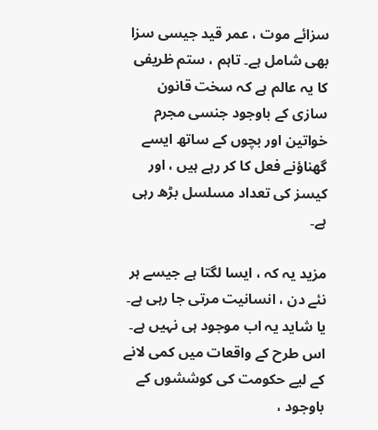سزائے موت ، عمر قید جیسی سزا بھی شامل ہے۔ تاہم ، ستم ظریفی کا یہ عالم ہے کہ سخت قانون سازی کے باوجود جنسی مجرم خواتین اور بچوں کے ساتھ ایسے گھناؤنے فعل کا کر رہے ہیں ، اور کیسز کی تعداد مسلسل بڑھ رہی ہے۔

مزید یہ کہ ، ایسا لگتا ہے جیسے ہر نئے دن ، انسانیت مرتی جا رہی ہے۔ یا شاید یہ اب موجود ہی نہیں ہے۔ اس طرح کے واقعات میں کمی لانے کے لیے حکومت کی کوششوں کے باوجود ،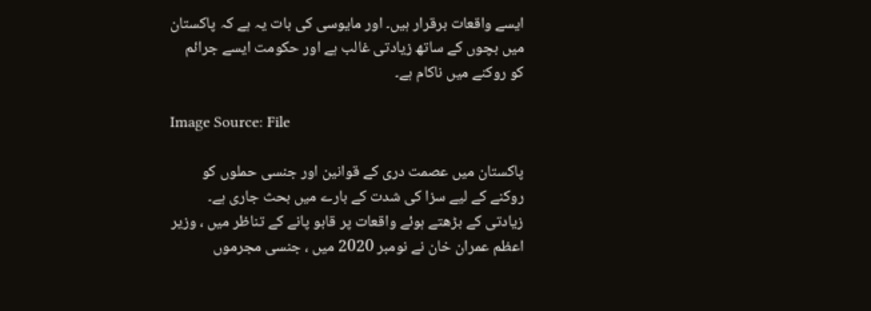ایسے واقعات برقرار ہیں۔ اور مایوسی کی بات یہ ہے کہ پاکستان میں بچوں کے ساتھ زیادتی غالب ہے اور حکومت ایسے جرائم کو روکنے میں ناکام ہے۔

Image Source: File

پاکستان میں عصمت دری کے قوانین اور جنسی حملوں کو روکنے کے لیے سزا کی شدت کے بارے میں بحث جاری ہے۔ زیادتی کے بڑھتے ہوئے واقعات پر قابو پانے کے تناظر میں ، وزیر اعظم عمران خان نے نومبر 2020 میں ، جنسی مجرموں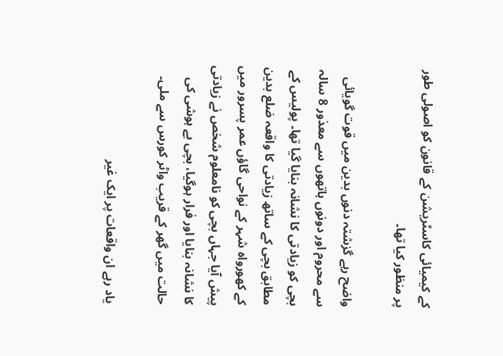کے کیمیائی کاسٹریشن کے قانون کو اصولی طور پر منظور کیا تھا۔

واضح رہے گزشتہ دنوں بدین میں قوت گویائی سے محروم اور دونوں ہاتھوں سے معذور 8 سالہ بچی کو زیادتی کا نشانہ بنایا گیا تھا۔ پولیس کے مطابق بچی کے ساتھ زیادتی کا واقعہ ضلع بدین کے کھورواہ شہر کے نواحی گاؤں عمر پسرور میں پیش آیا جہاں بچی کو نامعلوم شخص نے زیادتی کا نشانہ بنایا اور فرار ہوگیا، بچی بے ہوشی کی حالت میں گھر کے قریب واٹر کورس سے ملی۔

یاد رہے ان واقعات پر ایک غیر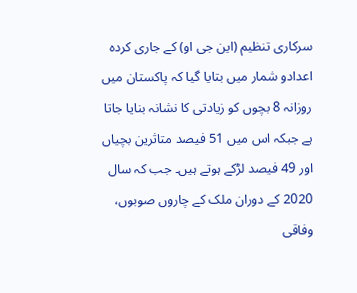سرکاری تنظیم (این جی او) کے جاری کردہ اعدادو شمار میں بتایا گیا کہ پاکستان میں روزانہ 8 بچوں کو زیادتی کا نشانہ بنایا جاتا ہے جبکہ اس میں 51 فیصد متاثرین بچیاں اور 49 فیصد لڑکے ہوتے ہیں۔ جب کہ سال 2020 کے دوران ملک کے چاروں صوبوں، وفاقی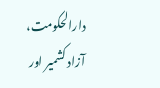دارالحکومت، آزاد کشمیر اور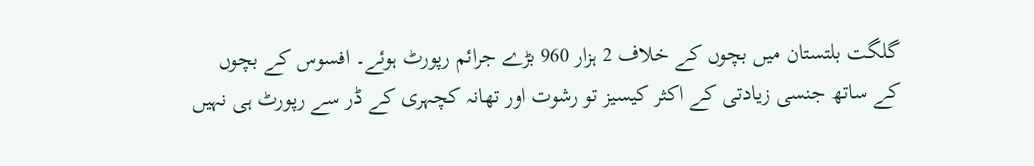گلگت بلتستان میں بچوں کے خلاف 2 ہزار 960 بڑے جرائم رپورٹ ہوئے۔ افسوس کے بچوں کے ساتھ جنسی زیادتی کے اکثر کیسیز تو رشوت اور تھانہ کچہری کے ڈر سے رپورٹ ہی نہیں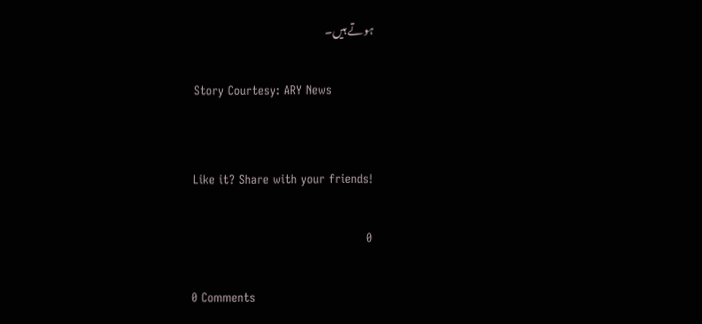ہوتے ہیں۔

Story Courtesy: ARY News


Like it? Share with your friends!

0

0 Comments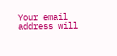Your email address will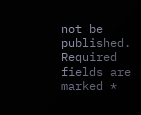not be published. Required fields are marked *